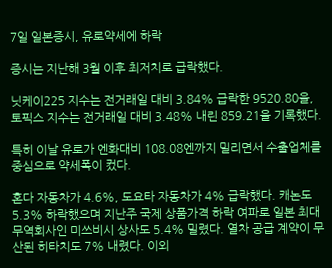7일 일본증시, 유로약세에 하락

증시는 지난해 3월 이후 최저치로 급락했다.

닛케이225 지수는 전거래일 대비 3.84% 급락한 9520.80을,
토픽스 지수는 전거래일 대비 3.48% 내린 859.21을 기록했다.

특히 이날 유로가 엔화대비 108.08엔까지 밀리면서 수출업체를 중심으로 약세폭이 컸다.

혼다 자동차가 4.6%, 도요타 자동차가 4% 급락했다. 캐논도 5.3% 하락했으며 지난주 국제 상품가격 하락 여파로 일본 최대 무역회사인 미쓰비시 상사도 5.4% 밀렸다. 열차 공급 계약이 무산된 히타치도 7% 내렸다. 이외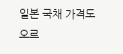일본 국채 가격도 오르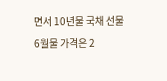면서 10년물 국채 선물 6월물 가격은 2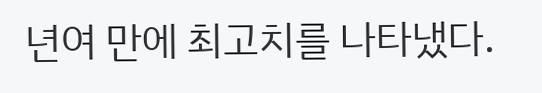년여 만에 최고치를 나타냈다.